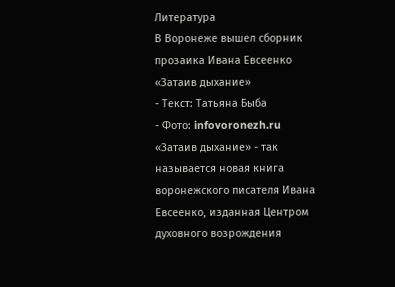Литература
В Воронеже вышел сборник прозаика Ивана Евсеенко «Затаив дыхание»
- Текст: Татьяна Быба
- Фото: infovoronezh.ru
«Затаив дыхание» - так называется новая книга воронежского писателя Ивана Евсеенко, изданная Центром духовного возрождения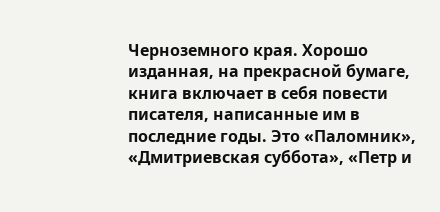Черноземного края. Хорошо изданная, на прекрасной бумаге, книга включает в себя повести писателя, написанные им в последние годы. Это «Паломник», «Дмитриевская суббота», «Петр и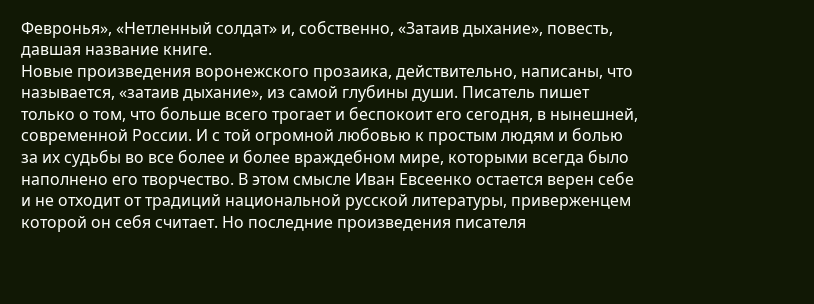Февронья», «Нетленный солдат» и, собственно, «Затаив дыхание», повесть, давшая название книге.
Новые произведения воронежского прозаика, действительно, написаны, что называется, «затаив дыхание», из самой глубины души. Писатель пишет только о том, что больше всего трогает и беспокоит его сегодня, в нынешней, современной России. И с той огромной любовью к простым людям и болью за их судьбы во все более и более враждебном мире, которыми всегда было наполнено его творчество. В этом смысле Иван Евсеенко остается верен себе и не отходит от традиций национальной русской литературы, приверженцем которой он себя считает. Но последние произведения писателя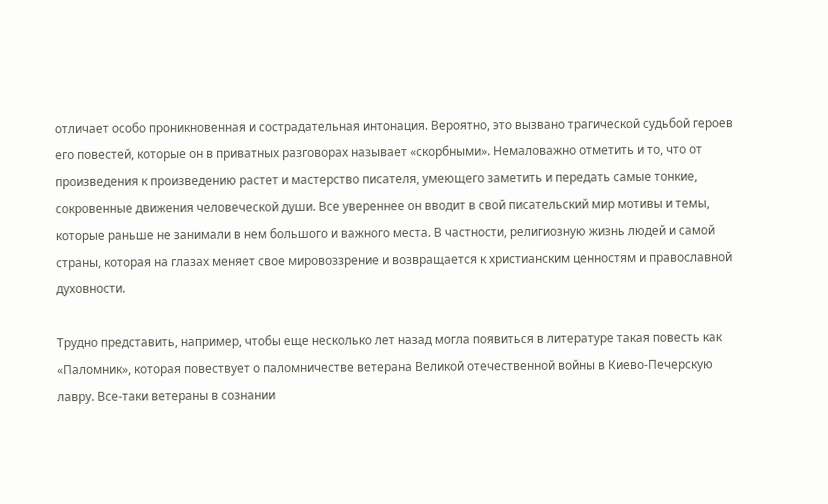отличает особо проникновенная и сострадательная интонация. Вероятно, это вызвано трагической судьбой героев его повестей, которые он в приватных разговорах называет «скорбными». Немаловажно отметить и то, что от произведения к произведению растет и мастерство писателя, умеющего заметить и передать самые тонкие, сокровенные движения человеческой души. Все увереннее он вводит в свой писательский мир мотивы и темы, которые раньше не занимали в нем большого и важного места. В частности, религиозную жизнь людей и самой страны, которая на глазах меняет свое мировоззрение и возвращается к христианским ценностям и православной духовности.

Трудно представить, например, чтобы еще несколько лет назад могла появиться в литературе такая повесть как «Паломник», которая повествует о паломничестве ветерана Великой отечественной войны в Киево-Печерскую лавру. Все-таки ветераны в сознании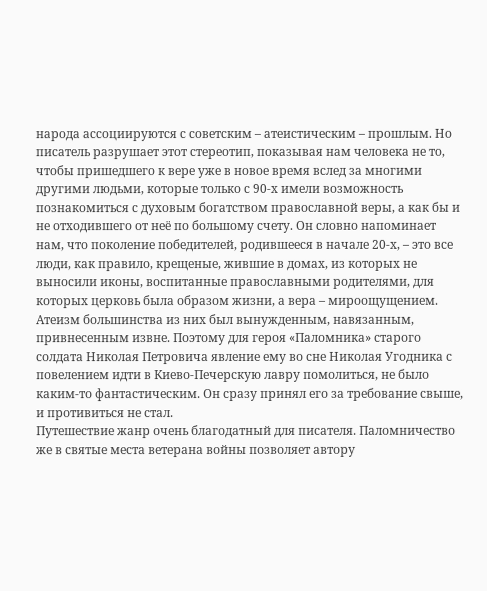народа ассоциируются с советским – атеистическим – прошлым. Но писатель разрушает этот стереотип, показывая нам человека не то, чтобы пришедшего к вере уже в новое время вслед за многими другими людьми, которые только с 90-х имели возможность познакомиться с духовым богатством православной веры, а как бы и не отходившего от неё по большому счету. Он словно напоминает нам, что поколение победителей, родившееся в начале 20-х, – это все люди, как правило, крещеные, жившие в домах, из которых не выносили иконы, воспитанные православными родителями, для которых церковь была образом жизни, а вера – мироощущением. Атеизм большинства из них был вынужденным, навязанным, привнесенным извне. Поэтому для героя «Паломника» старого солдата Николая Петровича явление ему во сне Николая Угодника с повелением идти в Киево-Печерскую лавру помолиться, не было каким-то фантастическим. Он сразу принял его за требование свыше, и противиться не стал.
Путешествие жанр очень благодатный для писателя. Паломничество же в святые места ветерана войны позволяет автору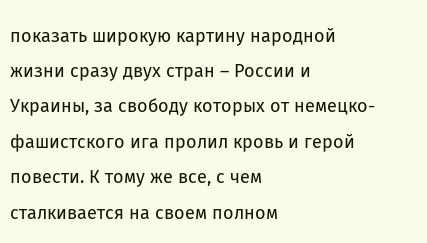показать широкую картину народной жизни сразу двух стран – России и Украины, за свободу которых от немецко-фашистского ига пролил кровь и герой повести. К тому же все, с чем сталкивается на своем полном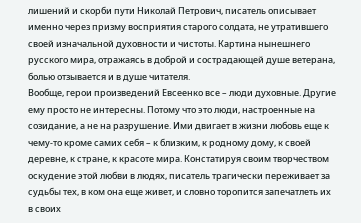лишений и скорби пути Николай Петрович, писатель описывает именно через призму восприятия старого солдата, не утратившего своей изначальной духовности и чистоты. Картина нынешнего русского мира, отражаясь в доброй и сострадающей душе ветерана, болью отзывается и в душе читателя.
Вообще, герои произведений Евсеенко все – люди духовные. Другие ему просто не интересны. Потому что это люди, настроенные на созидание, а не на разрушение. Ими двигает в жизни любовь еще к чему-то кроме самих себя – к близким, к родному дому, к своей деревне, к стране, к красоте мира. Констатируя своим творчеством оскудение этой любви в людях, писатель трагически переживает за судьбы тех, в ком она еще живет, и словно торопится запечатлеть их в своих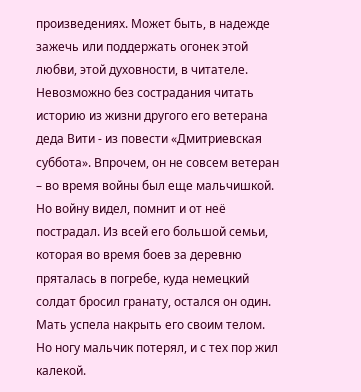произведениях. Может быть, в надежде зажечь или поддержать огонек этой любви, этой духовности, в читателе.
Невозможно без сострадания читать историю из жизни другого его ветерана деда Вити - из повести «Дмитриевская суббота». Впрочем, он не совсем ветеран – во время войны был еще мальчишкой. Но войну видел, помнит и от неё пострадал. Из всей его большой семьи, которая во время боев за деревню пряталась в погребе, куда немецкий солдат бросил гранату, остался он один. Мать успела накрыть его своим телом. Но ногу мальчик потерял, и с тех пор жил калекой.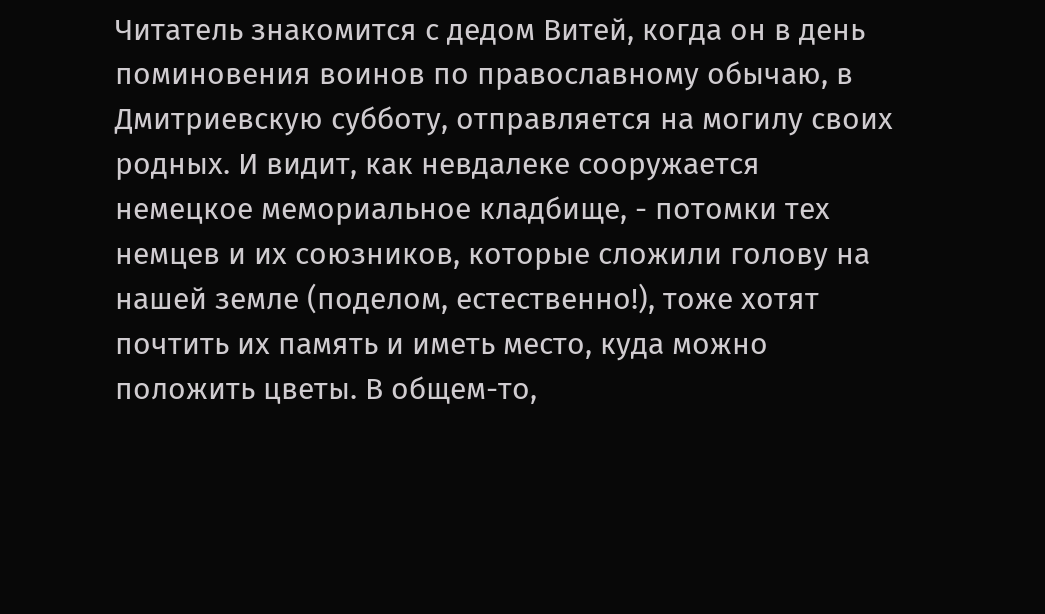Читатель знакомится с дедом Витей, когда он в день поминовения воинов по православному обычаю, в Дмитриевскую субботу, отправляется на могилу своих родных. И видит, как невдалеке сооружается немецкое мемориальное кладбище, - потомки тех немцев и их союзников, которые сложили голову на нашей земле (поделом, естественно!), тоже хотят почтить их память и иметь место, куда можно положить цветы. В общем-то,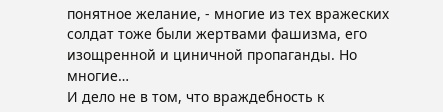понятное желание, - многие из тех вражеских солдат тоже были жертвами фашизма, его изощренной и циничной пропаганды. Но многие…
И дело не в том, что враждебность к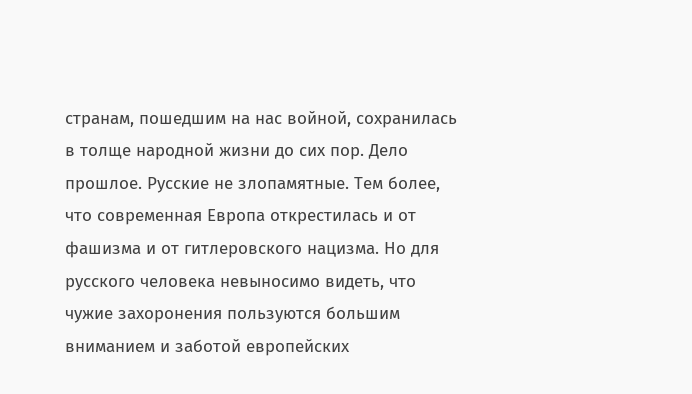странам, пошедшим на нас войной, сохранилась в толще народной жизни до сих пор. Дело прошлое. Русские не злопамятные. Тем более, что современная Европа открестилась и от фашизма и от гитлеровского нацизма. Но для русского человека невыносимо видеть, что чужие захоронения пользуются большим вниманием и заботой европейских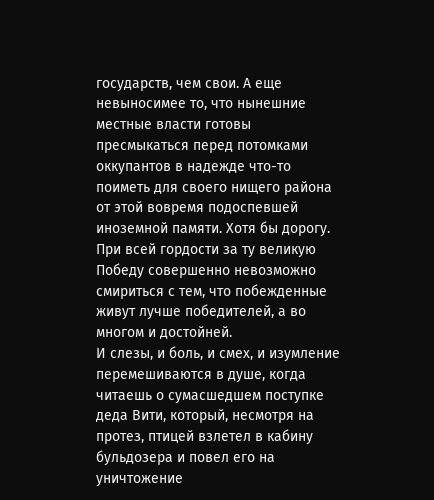государств, чем свои. А еще невыносимее то, что нынешние местные власти готовы пресмыкаться перед потомками оккупантов в надежде что-то поиметь для своего нищего района от этой вовремя подоспевшей иноземной памяти. Хотя бы дорогу. При всей гордости за ту великую Победу совершенно невозможно смириться с тем, что побежденные живут лучше победителей, а во многом и достойней.
И слезы, и боль, и смех, и изумление перемешиваются в душе, когда читаешь о сумасшедшем поступке деда Вити, который, несмотря на протез, птицей взлетел в кабину бульдозера и повел его на уничтожение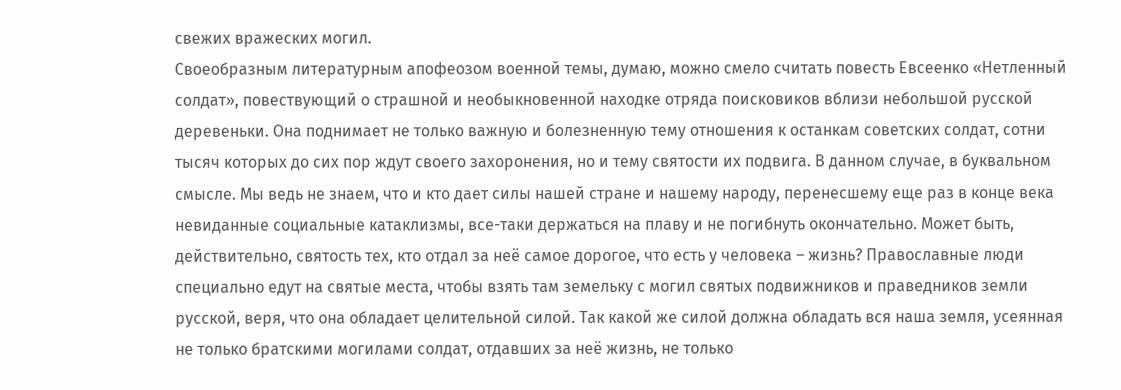свежих вражеских могил.
Своеобразным литературным апофеозом военной темы, думаю, можно смело считать повесть Евсеенко «Нетленный солдат», повествующий о страшной и необыкновенной находке отряда поисковиков вблизи небольшой русской деревеньки. Она поднимает не только важную и болезненную тему отношения к останкам советских солдат, сотни тысяч которых до сих пор ждут своего захоронения, но и тему святости их подвига. В данном случае, в буквальном смысле. Мы ведь не знаем, что и кто дает силы нашей стране и нашему народу, перенесшему еще раз в конце века невиданные социальные катаклизмы, все-таки держаться на плаву и не погибнуть окончательно. Может быть, действительно, святость тех, кто отдал за неё самое дорогое, что есть у человека – жизнь? Православные люди специально едут на святые места, чтобы взять там земельку с могил святых подвижников и праведников земли русской, веря, что она обладает целительной силой. Так какой же силой должна обладать вся наша земля, усеянная не только братскими могилами солдат, отдавших за неё жизнь, не только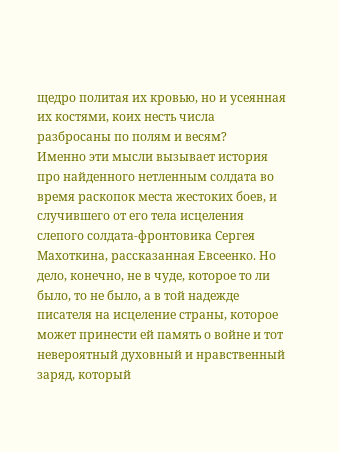щедро политая их кровью, но и усеянная их костями, коих несть числа разбросаны по полям и весям?
Именно эти мысли вызывает история про найденного нетленным солдата во время раскопок места жестоких боев, и случившего от его тела исцеления слепого солдата-фронтовика Сергея Махоткина, рассказанная Евсеенко. Но дело, конечно, не в чуде, которое то ли было, то не было, а в той надежде писателя на исцеление страны, которое может принести ей память о войне и тот невероятный духовный и нравственный заряд, который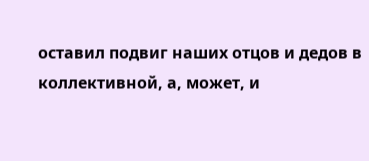оставил подвиг наших отцов и дедов в коллективной, а, может, и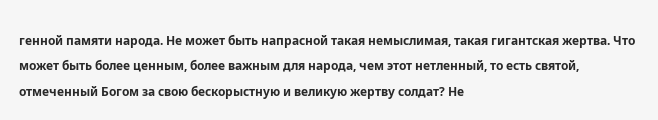генной памяти народа. Не может быть напрасной такая немыслимая, такая гигантская жертва. Что может быть более ценным, более важным для народа, чем этот нетленный, то есть святой, отмеченный Богом за свою бескорыстную и великую жертву солдат? Не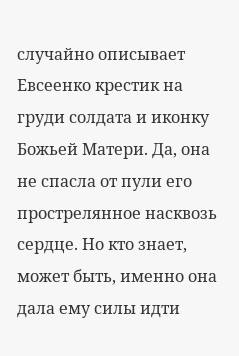случайно описывает Евсеенко крестик на груди солдата и иконку Божьей Матери. Да, она не спасла от пули его прострелянное насквозь сердце. Но кто знает, может быть, именно она дала ему силы идти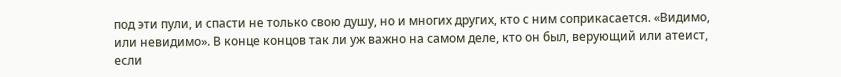под эти пули, и спасти не только свою душу, но и многих других, кто с ним соприкасается. «Видимо, или невидимо». В конце концов так ли уж важно на самом деле, кто он был, верующий или атеист, если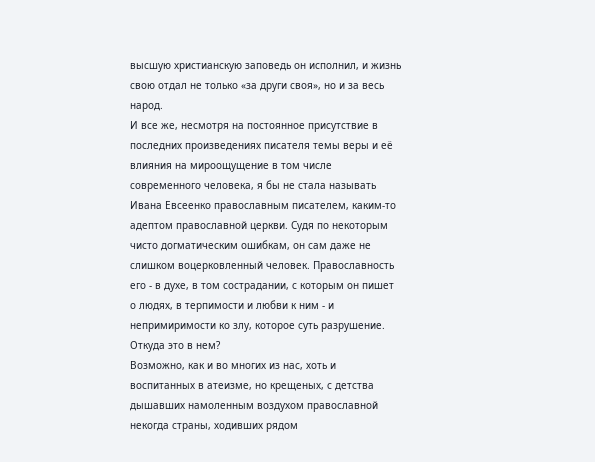высшую христианскую заповедь он исполнил, и жизнь свою отдал не только «за други своя», но и за весь народ.
И все же, несмотря на постоянное присутствие в последних произведениях писателя темы веры и её влияния на мироощущение в том числе современного человека, я бы не стала называть Ивана Евсеенко православным писателем, каким-то адептом православной церкви. Судя по некоторым чисто догматическим ошибкам, он сам даже не слишком воцерковленный человек. Православность его - в духе, в том сострадании, с которым он пишет о людях, в терпимости и любви к ним - и непримиримости ко злу, которое суть разрушение. Откуда это в нем?
Возможно, как и во многих из нас, хоть и воспитанных в атеизме, но крещеных, с детства дышавших намоленным воздухом православной некогда страны, ходивших рядом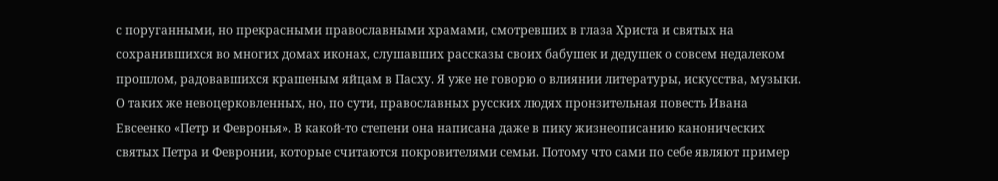с поруганными, но прекрасными православными храмами, смотревших в глаза Христа и святых на сохранившихся во многих домах иконах, слушавших рассказы своих бабушек и дедушек о совсем недалеком прошлом, радовавшихся крашеным яйцам в Пасху. Я уже не говорю о влиянии литературы, искусства, музыки.
О таких же невоцерковленных, но, по сути, православных русских людях пронзительная повесть Ивана Евсеенко «Петр и Февронья». В какой-то степени она написана даже в пику жизнеописанию канонических святых Петра и Февронии, которые считаются покровителями семьи. Потому что сами по себе являют пример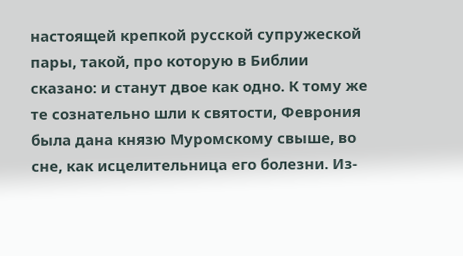настоящей крепкой русской супружеской пары, такой, про которую в Библии сказано: и станут двое как одно. К тому же те сознательно шли к святости, Феврония была дана князю Муромскому свыше, во сне, как исцелительница его болезни. Из-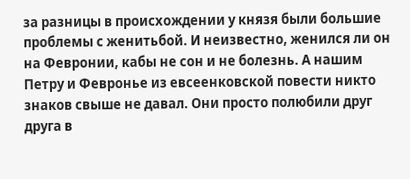за разницы в происхождении у князя были большие проблемы с женитьбой. И неизвестно, женился ли он на Февронии, кабы не сон и не болезнь. А нашим Петру и Февронье из евсеенковской повести никто знаков свыше не давал. Они просто полюбили друг друга в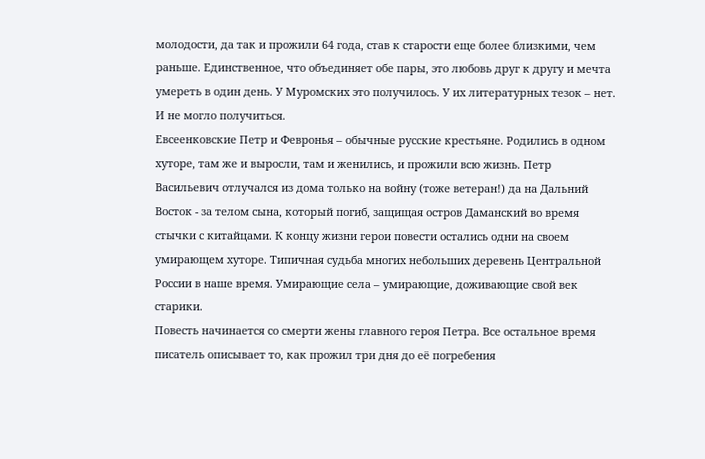молодости, да так и прожили 64 года, став к старости еще более близкими, чем раньше. Единственное, что объединяет обе пары, это любовь друг к другу и мечта умереть в один день. У Муромских это получилось. У их литературных тезок – нет. И не могло получиться.
Евсеенковские Петр и Февронья – обычные русские крестьяне. Родились в одном хуторе, там же и выросли, там и женились, и прожили всю жизнь. Петр Васильевич отлучался из дома только на войну (тоже ветеран!) да на Дальний Восток - за телом сына, который погиб, защищая остров Даманский во время стычки с китайцами. К концу жизни герои повести остались одни на своем умирающем хуторе. Типичная судьба многих небольших деревень Центральной России в наше время. Умирающие села – умирающие, доживающие свой век старики.
Повесть начинается со смерти жены главного героя Петра. Все остальное время писатель описывает то, как прожил три дня до её погребения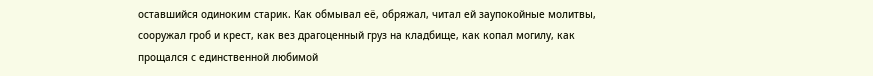оставшийся одиноким старик. Как обмывал её, обряжал, читал ей заупокойные молитвы, сооружал гроб и крест, как вез драгоценный груз на кладбище, как копал могилу, как прощался с единственной любимой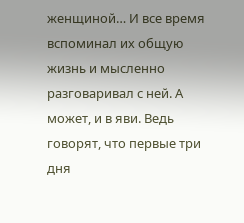женщиной… И все время вспоминал их общую жизнь и мысленно разговаривал с ней. А может, и в яви. Ведь говорят, что первые три дня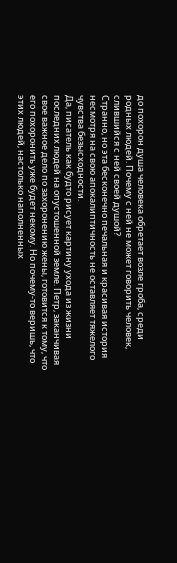до похорон душа человека обретает возле гроба, среди родных людей. Почему с ней не может говорить человек, слившийся с ней своей душой?
Странно, но эта бесконечно печальная и красивая история несмотря на свою апокалиптичность не оставляет тяжелого чувства безысходности.
Да, писатель как будто рисует картину ухода из жизни последних людей на опустошенной земле. Петр, заканчивая свое важное дело по захоронению жены, готовится к тому, что его похоронить уже будет некому. Но почему-то веришь, что этих людей, настолько наполненных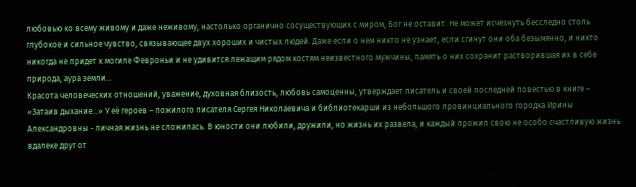любовью ко всему живому и даже неживому, настолько органично сосуществующих с миром, Бог не оставит. Не может исчезнуть бесследно столь глубокое и сильное чувство, связывающее двух хороших и чистых людей. Даже если о нем никто не узнает, если сгинут они оба безымянно, и никто никогда не придет к могиле Февроньи и не удивится лежащим рядом костям неизвестного мужчины, память о них сохранит растворившая их в себе природа, аура земли…
Красота человеческих отношений, уважение, духовная близость, любовь самоценны, утверждает писатель и своей последней повестью в книге – «Затаив дыхание…» У её героев – пожилого писателя Сергея Николаевича и библиотекарши из небольшого провинциального городка Ирины Александровны - личная жизнь не сложилась. В юности они любили, дружили, но жизнь их развела, и каждый прожил свою не особо счастливую жизнь вдалеке друг от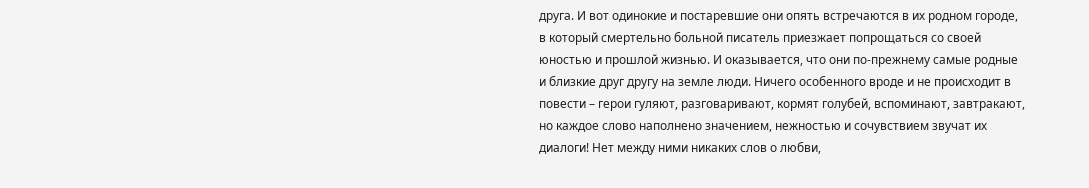друга. И вот одинокие и постаревшие они опять встречаются в их родном городе, в который смертельно больной писатель приезжает попрощаться со своей юностью и прошлой жизнью. И оказывается, что они по-прежнему самые родные и близкие друг другу на земле люди. Ничего особенного вроде и не происходит в повести – герои гуляют, разговаривают, кормят голубей, вспоминают, завтракают, но каждое слово наполнено значением, нежностью и сочувствием звучат их диалоги! Нет между ними никаких слов о любви,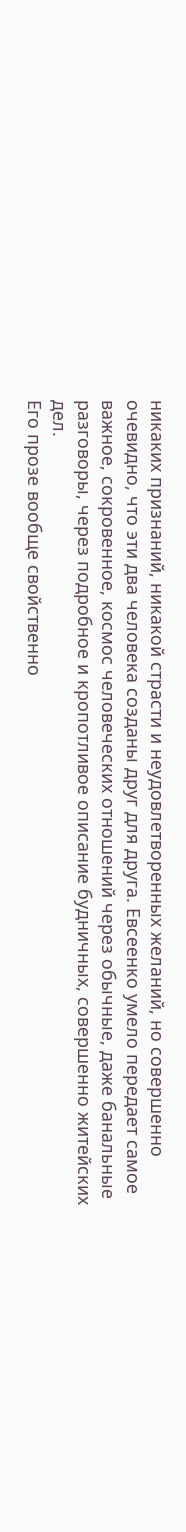никаких признаний, никакой страсти и неудовлетворенных желаний, но совершенно очевидно, что эти два человека созданы друг для друга. Евсеенко умело передает самое важное, сокровенное, космос человеческих отношений через обычные, даже банальные разговоры, через подробное и кропотливое описание будничных, совершенно житейских дел.
Его прозе вообще свойственно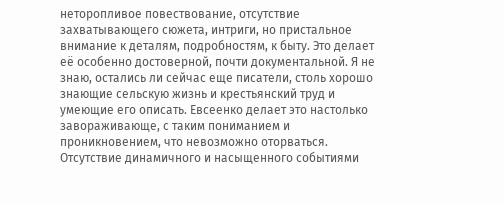неторопливое повествование, отсутствие захватывающего сюжета, интриги, но пристальное внимание к деталям, подробностям, к быту. Это делает её особенно достоверной, почти документальной. Я не знаю, остались ли сейчас еще писатели, столь хорошо знающие сельскую жизнь и крестьянский труд и умеющие его описать. Евсеенко делает это настолько завораживающе, с таким пониманием и проникновением, что невозможно оторваться. Отсутствие динамичного и насыщенного событиями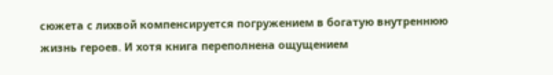сюжета с лихвой компенсируется погружением в богатую внутреннюю жизнь героев. И хотя книга переполнена ощущением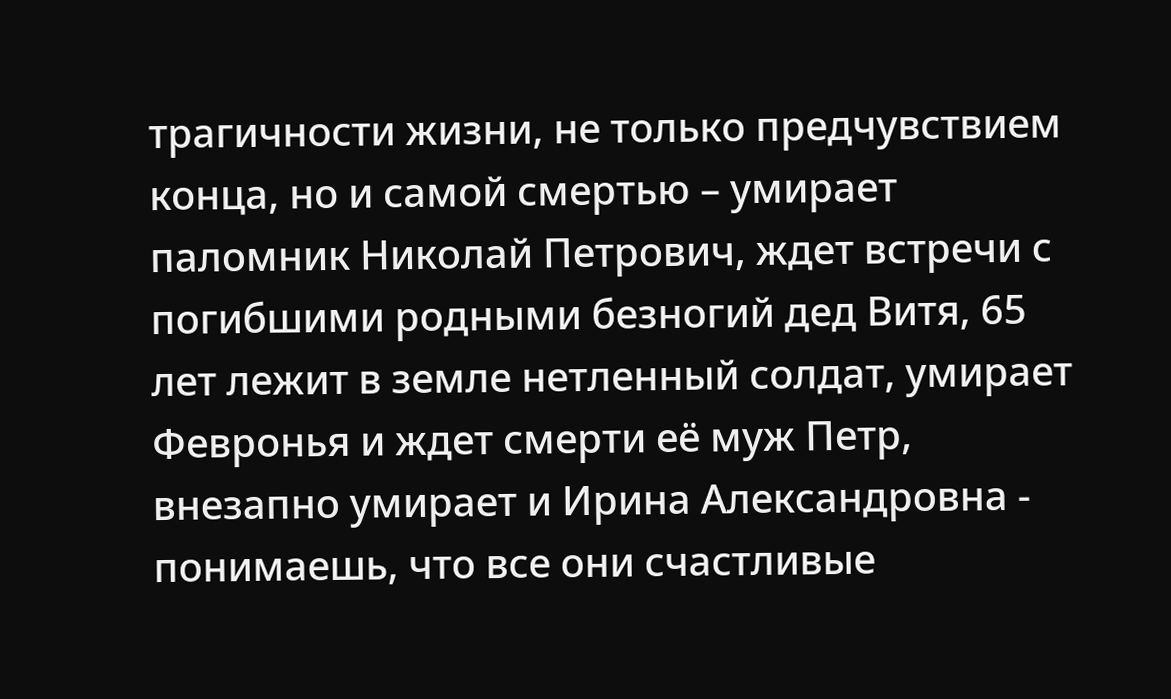трагичности жизни, не только предчувствием конца, но и самой смертью – умирает паломник Николай Петрович, ждет встречи с погибшими родными безногий дед Витя, 65 лет лежит в земле нетленный солдат, умирает Февронья и ждет смерти её муж Петр, внезапно умирает и Ирина Александровна - понимаешь, что все они счастливые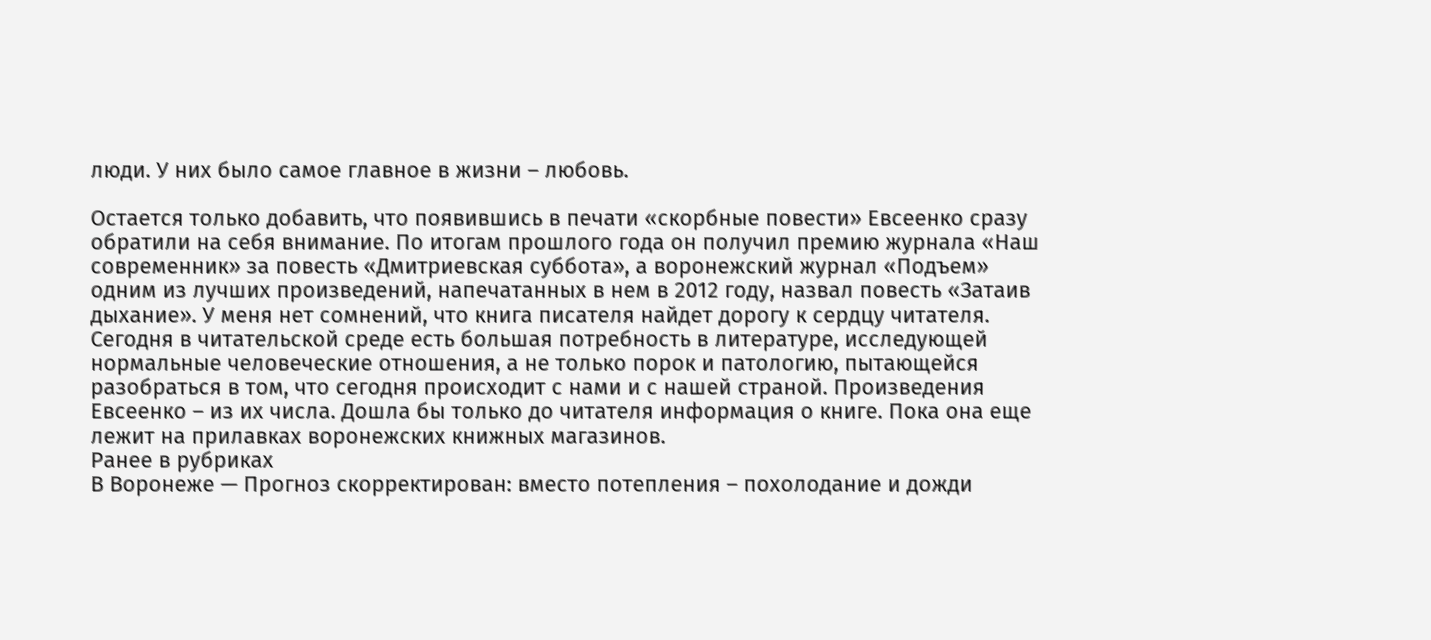люди. У них было самое главное в жизни – любовь.

Остается только добавить, что появившись в печати «скорбные повести» Евсеенко сразу обратили на себя внимание. По итогам прошлого года он получил премию журнала «Наш современник» за повесть «Дмитриевская суббота», а воронежский журнал «Подъем» одним из лучших произведений, напечатанных в нем в 2012 году, назвал повесть «Затаив дыхание». У меня нет сомнений, что книга писателя найдет дорогу к сердцу читателя. Сегодня в читательской среде есть большая потребность в литературе, исследующей нормальные человеческие отношения, а не только порок и патологию, пытающейся разобраться в том, что сегодня происходит с нами и с нашей страной. Произведения Евсеенко – из их числа. Дошла бы только до читателя информация о книге. Пока она еще лежит на прилавках воронежских книжных магазинов.
Ранее в рубриках
В Воронеже — Прогноз скорректирован: вместо потепления – похолодание и дожди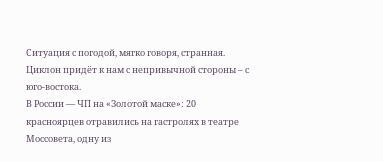Ситуация с погодой, мягко говоря, странная. Циклон придёт к нам с непривычной стороны – с юго-востока.
В России — ЧП на «Золотой маске»: 20 красноярцев отравились на гастролях в театре Моссовета, одну из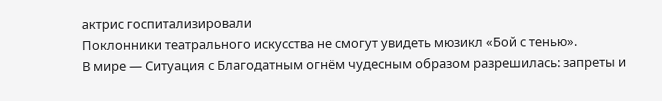актрис госпитализировали
Поклонники театрального искусства не смогут увидеть мюзикл «Бой с тенью».
В мире — Ситуация с Благодатным огнём чудесным образом разрешилась: запреты и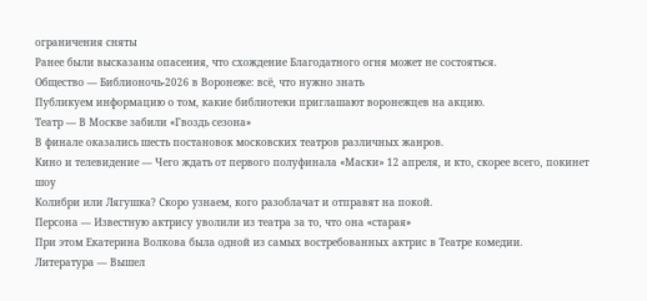ограничения сняты
Ранее были высказаны опасения, что схождение Благодатного огня может не состояться.
Общество — Библионочь-2026 в Воронеже: всё, что нужно знать
Публикуем информацию о том, какие библиотеки приглашают воронежцев на акцию.
Театр — В Москве забили «Гвоздь сезона»
В финале оказались шесть постановок московских театров различных жанров.
Кино и телевидение — Чего ждать от первого полуфинала «Маски» 12 апреля, и кто, скорее всего, покинет шоу
Колибри или Лягушка? Скоро узнаем, кого разоблачат и отправят на покой.
Персона — Известную актрису уволили из театра за то, что она «старая»
При этом Екатерина Волкова была одной из самых востребованных актрис в Театре комедии.
Литература — Вышел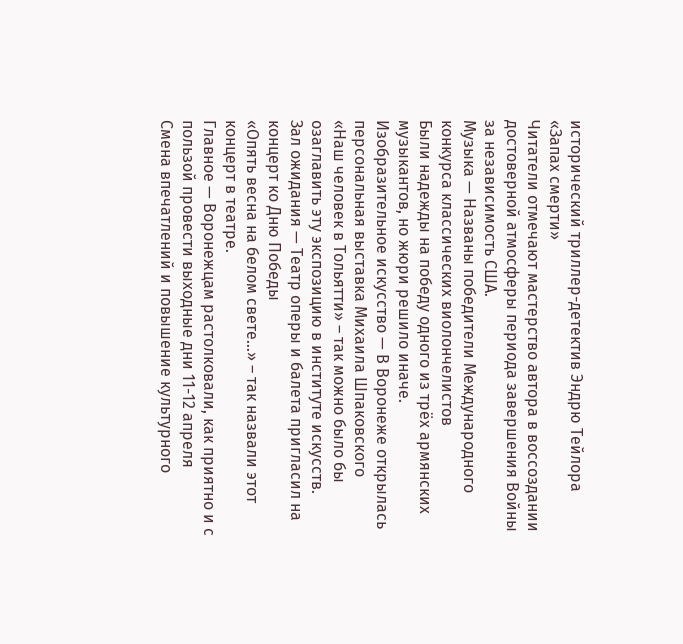исторический триллер-детектив Эндрю Тейлора «Запах смерти»
Читатели отмечают мастерство автора в воссоздании достоверной атмосферы периода завершения Войны за независимость США.
Музыка — Названы победители Международного конкурса классических виолончелистов
Были надежды на победу одного из трёх армянских музыкантов, но жюри решило иначе.
Изобразительное искусство — В Воронеже открылась персональная выставка Михаила Шпаковского
«Наш человек в Тольятти» – так можно было бы озаглавить эту экспозицию в институте искусств.
Зал ожидания — Театр оперы и балета пригласил на концерт ко Дню Победы
«Опять весна на белом свете…» – так назвали этот концерт в театре.
Главное — Воронежцам растолковали, как приятно и с пользой провести выходные дни 11-12 апреля
Смена впечатлений и повышение культурного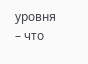уровня – что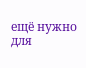ещё нужно для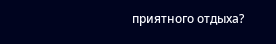приятного отдыха?